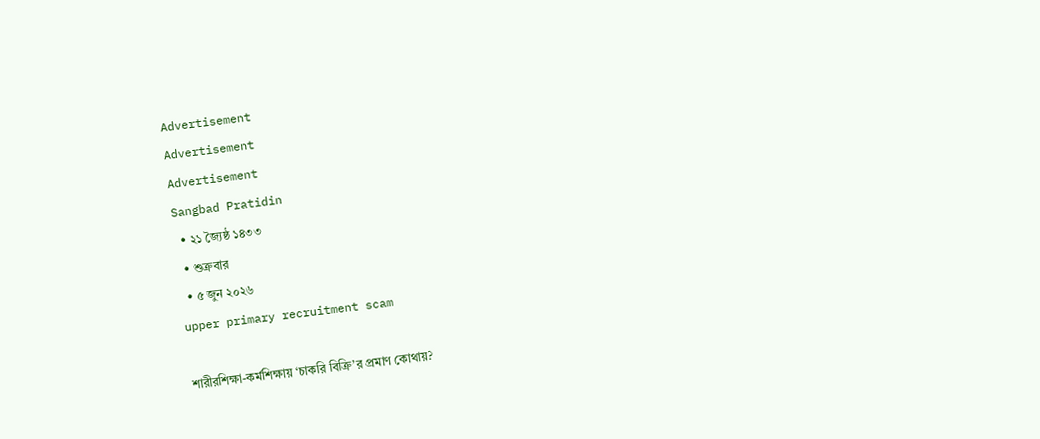Advertisement
Advertisement
Advertisement
Sangbad Pratidin
  • ২১ জ্যৈষ্ঠ ১৪৩৩
  • শুক্রবার
  • ৫ জুন ২০২৬
upper primary recruitment scam

শারীরশিক্ষা-কর্মশিক্ষায় ‘চাকরি বিক্রি’র প্রমাণ কোথায়?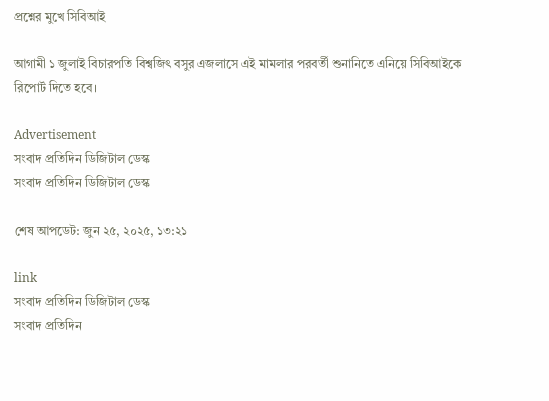প্রশ্নের মুখে সিবিআই

আগামী ১ জুলাই বিচারপতি বিশ্বজিৎ বসুর এজলাসে এই মামলার পরবর্তী শুনানিতে এনিয়ে সিবিআইকে রিপোর্ট দিতে হবে।

Advertisement
সংবাদ প্রতিদিন ডিজিটাল ডেস্ক
সংবাদ প্রতিদিন ডিজিটাল ডেস্ক

শেষ আপডেট: জুন ২৫, ২০২৫, ১৩:২১

link
সংবাদ প্রতিদিন ডিজিটাল ডেস্ক
সংবাদ প্রতিদিন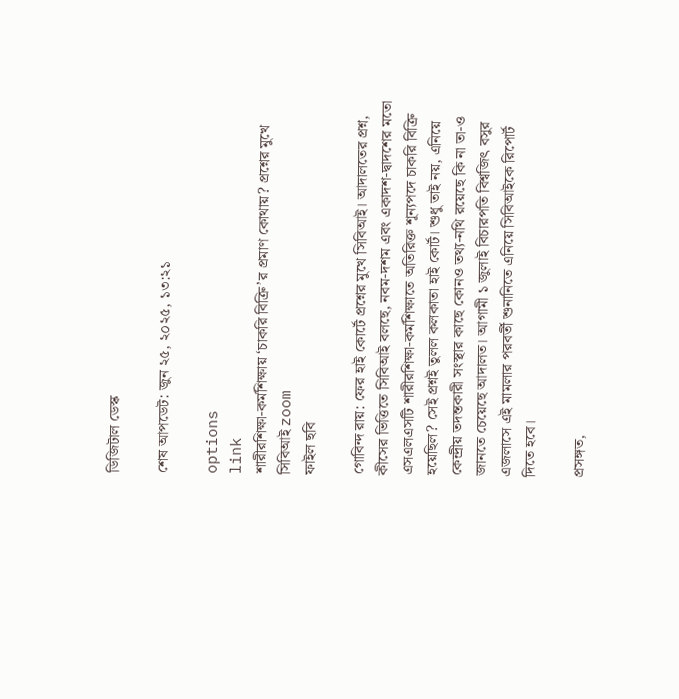ডিজিটাল ডেস্ক

শেষ আপডেট: জুন ২৫, ২০২৫, ১৩:২১

options
link
শারীরশিক্ষা-কর্মশিক্ষায় ‘চাকরি বিক্রি’র প্রমাণ কোথায়? প্রশ্নের মুখে সিবিআই zoom
ফাইল ছবি

গোবিন্দ রায়: ফের হাই কোর্টে প্রশ্নের মুখে সিবিআই। আদালতের প্রশ্ন, কীসের ভিত্তিতে সিবিআই বলছে, নবম-দশম এবং একাদশ-দ্বাদশের মতো এসএলএসটি শারীরশিক্ষা-কর্মশিক্ষাতে অতিরিক্ত শূন্যপদে চাকরি বিক্রি হয়েছিল? সেই প্রশ্নই তুলল কলকাতা হাই কোর্ট। শুধু তাই নয়, এনিয়ে কেন্দ্রীয় তদন্তকারী সংস্থার কাছে কোনও তথ্য-নথি রয়েছে কি না তা-ও জানতে চেয়েছে আদালত। আগামী ১ জুলাই বিচারপতি বিশ্বজিৎ বসুর এজলাসে এই মামলার পরবর্তী শুনানিতে এনিয়ে সিবিআইকে রিপোর্ট দিতে হবে।

প্রসঙ্গত,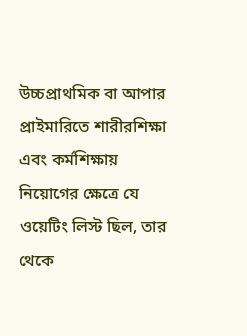উচ্চপ্রাথমিক বা আপার প্রাইমারিতে শারীরশিক্ষা এবং কর্মশিক্ষায় নিয়োগের ক্ষেত্রে যে ওয়েটিং লিস্ট ছিল, তার থেকে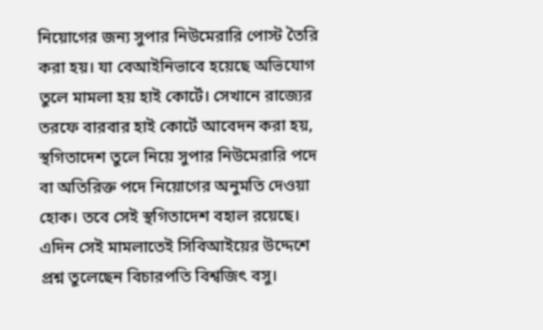নিয়োগের জন্য সুপার নিউমেরারি পোস্ট তৈরি করা হয়। যা বেআইনিভাবে হয়েছে অভিযোগ তুলে মামলা হয় হাই কোর্টে। সেখানে রাজ্যের তরফে বারবার হাই কোর্টে আবেদন করা হয়, স্থগিতাদেশ তুলে নিয়ে সুপার নিউমেরারি পদে বা অতিরিক্ত পদে নিয়োগের অনুমতি দেওয়া হোক। তবে সেই স্থগিতাদেশ বহাল রয়েছে। এদিন সেই মামলাতেই সিবিআইয়ের উদ্দেশে প্রশ্ন তুলেছেন বিচারপতি বিশ্বজিৎ বসু।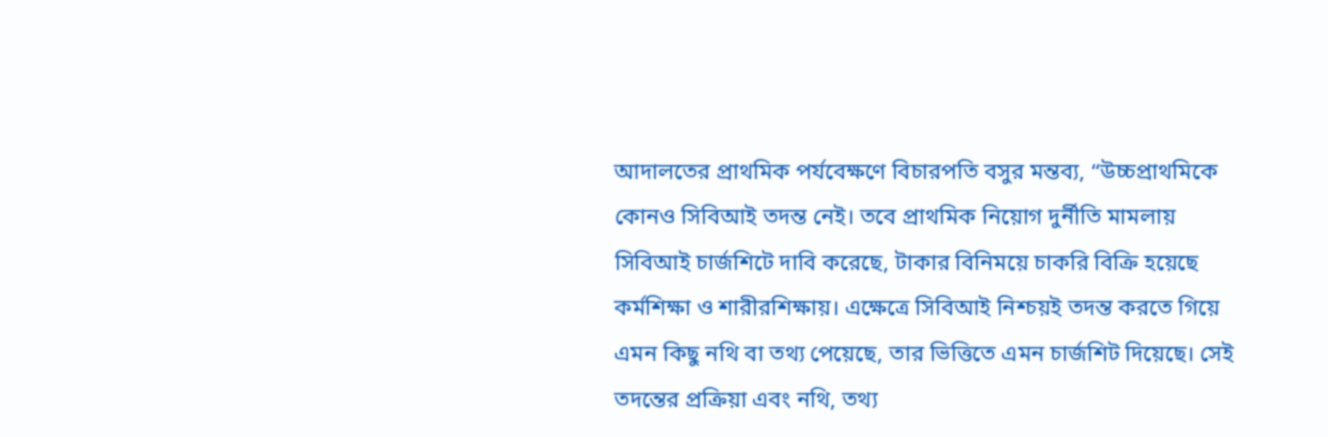আদালতের প্রাথমিক পর্যবেক্ষণে বিচারপতি বসুর মন্তব্য, “উচ্চপ্রাথমিকে কোনও সিবিআই তদন্ত নেই। তবে প্রাথমিক নিয়োগ দুর্নীতি মামলায় সিবিআই চার্জশিটে দাবি করেছে, টাকার বিনিময়ে চাকরি বিক্রি হয়েছে কর্মশিক্ষা ও শারীরশিক্ষায়। এক্ষেত্রে সিবিআই নিশ্চয়ই তদন্ত করতে গিয়ে এমন কিছু নথি বা তথ্য পেয়েছে, তার ভিত্তিতে এমন চার্জশিট দিয়েছে। সেই তদন্তের প্রক্রিয়া এবং নথি, তথ্য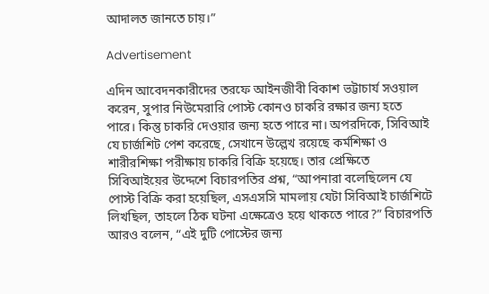আদালত জানতে চায়।”

Advertisement

এদিন আবেদনকারীদের তরফে আইনজীবী বিকাশ ভট্টাচার্য সওয়াল করেন, সুপার নিউমেরারি পোস্ট কোনও চাকরি রক্ষার জন্য হতে পারে। কিন্তু চাকরি দেওয়ার জন্য হতে পারে না। অপরদিকে, সিবিআই যে চার্জশিট পেশ করেছে, সেখানে উল্লেখ রয়েছে কর্মশিক্ষা ও শারীরশিক্ষা পরীক্ষায় চাকরি বিক্রি হয়েছে। তার প্রেক্ষিতে সিবিআইয়ের উদ্দেশে বিচারপতির প্রশ্ন, “আপনারা বলেছিলেন যে পোস্ট বিক্রি করা হয়েছিল, এসএসসি মামলায় যেটা সিবিআই চার্জশিটে লিখছিল, তাহলে ঠিক ঘটনা এক্ষেত্রেও হয়ে থাকতে পারে?” বিচারপতি আরও বলেন, “এই দুটি পোস্টের জন্য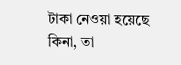টাকা নেওয়া হয়েছে কিনা, তা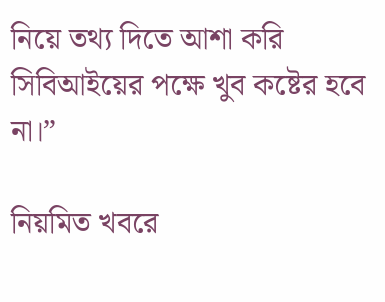নিয়ে তথ্য দিতে আশা করি সিবিআইয়ের পক্ষে খুব কষ্টের হবে না।”

নিয়মিত খবরে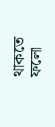থাকতে ফলো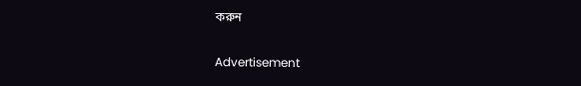করুন

Advertisement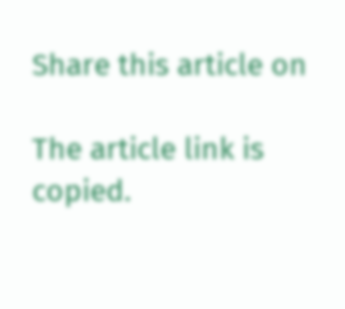Share this article on

The article link is copied.